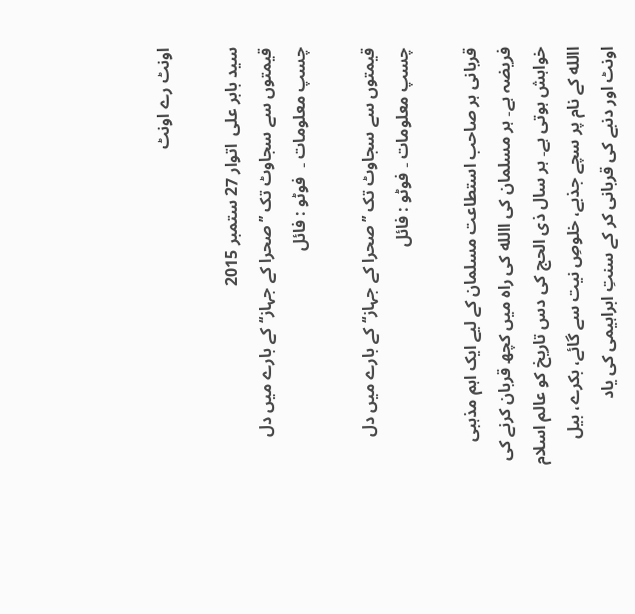اونٹ رے اونٹ

سید بابر علی  اتوار 27 ستمبر 2015
قیمتوں سے سجاوٹ تک ’’صحرا کے جہاز‘‘ کے بارے میں دل چسپ معلومات ۔  فوٹو : فائل

قیمتوں سے سجاوٹ تک ’’صحرا کے جہاز‘‘ کے بارے میں دل چسپ معلومات ۔ فوٹو : فائل

قربانی ہر صاحب استطاعت مسلمان کے لیے ایک اہم مذہبی فریضہ ہے۔ ہر مسلمان کی االله کی راہ میں کچھ قربان کرنے کی خواہش ہوتی ہے۔ ہر سال ذی الحج کی دس تاریخ کو عالم اسلام االله کے نام پر سچے جذبے، خلوصِ نیت سے گائے، بکرے، بیل اونٹ اور دنبے کی قربانی کر کے سنتِ ابراہیمی کی یاد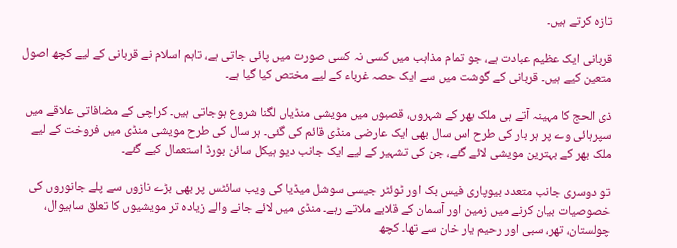تازہ کرتے ہیں۔

قربانی ایک عظیم عبادت ہے، جو تمام مذاہب میں کسی نہ کسی صورت میں پائی جاتی ہے، تاہم اسلام نے قربانی کے لیے کچھ اصول متعین کیے ہیں۔ قربانی کے گوشت میں سے ایک حصہ غرباء کے لیے مختص کیا گیا ہے۔

ذی الحج کا مہینہ آتے ہی ملک بھر کے شہروں، قصبوں میں مویشی منڈیاں لگنا شروع ہوجاتی ہیں۔ کراچی کے مضافاتی علاقے میں سپرہائی وے پر ہر بار کی طرح اس سال بھی ایک عارضی منڈی قائم کی گئی۔ ہر سال کی طرح مویشی منڈی میں فروخت کے لیے ملک بھر کے بہترین مویشی لائے گئے، جن کی تشہیر کے لیے ایک جانب دیو ہیکل سائن بورڈ استعمال کیے گئے۔

تو دوسری جانب متعدد بیوپاری فیس بک اور ٹوئٹر جیسی سوشل میڈیا کی ویب سائٹس پر بھی بڑے نازوں سے پلے جانوروں کی خصوصیات بیان کرنے میں زمین اور آسمان کے قلابے ملاتے رہے۔ منڈی میں لائے جانے والے زیادہ تر مویشیوں کا تعلق ساہیوال، چولستان، تھر، سبی اور رحیم یار خان سے تھا۔ کچھ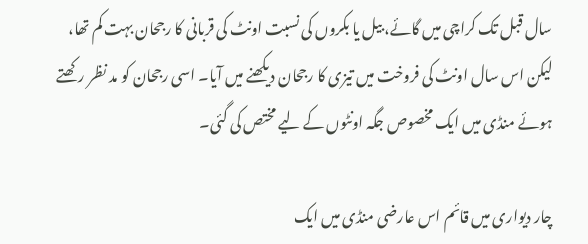سال قبل تک کراچی میں گائے، بیل یا بکروں کی نسبت اونٹ کی قربانی کا رجحان بہت کم تھا، لیکن اس سال اونٹ کی فروخت میں تیزی کا رجحان دیکھنے میں آیا۔ اسی رجحان کو مد نظر رکھتے ہوئے منڈی میں ایک مخصوص جگہ اونٹوں کے لیے مختص کی گئی۔

چار دیواری میں قائم اس عارضی منڈی میں ایک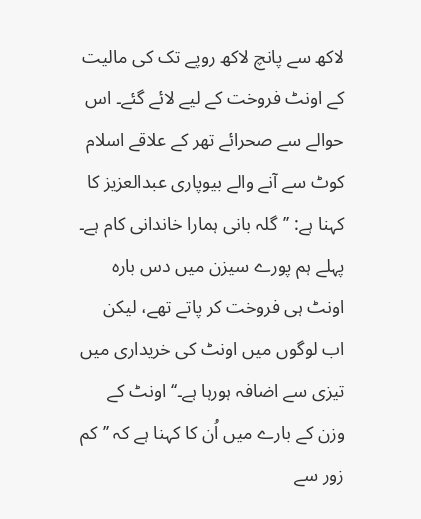لاکھ سے پانچ لاکھ روپے تک کی مالیت کے اونٹ فروخت کے لیے لائے گئے۔ اس حوالے سے صحرائے تھر کے علاقے اسلام کوٹ سے آنے والے بیوپاری عبدالعزیز کا کہنا ہے: ’’گلہ بانی ہمارا خاندانی کام ہے۔ پہلے ہم پورے سیزن میں دس بارہ اونٹ ہی فروخت کر پاتے تھے، لیکن اب لوگوں میں اونٹ کی خریداری میں تیزی سے اضافہ ہورہا ہے۔‘‘ اونٹ کے وزن کے بارے میں اُن کا کہنا ہے کہ ’’کم زور سے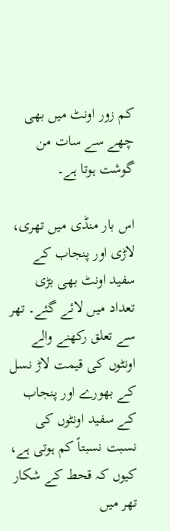کم زور اونٹ میں بھی چھے سے سات من گوشت ہوتا ہے۔

اس بار منڈی میں تھری، لاڑی اور پنجاب کے سفید اونٹ بھی بڑی تعداد میں لائے گئے۔ تھر سے تعلق رکھنے والے اونٹوں کی قیمت لاڑ نسل کے بھورے اور پنجاب کے سفید اونٹوں کی نسبت نسبتاً کم ہوتی ہے، کیوں کہ قحط کے شکار تھر میں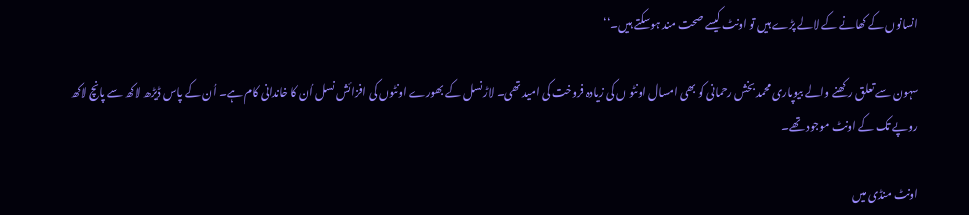انسانوں کے کھانے کے لالے پڑے ہیں تو اونٹ کیسے صحت مند ہوسکتے ہیں۔‘‘

سہون سے تعلق رکھنے والے بیوپاری محمد بخش رحمانی کو بھی امسال اونٹو ں کی زیادہ فروخت کی امید تھی۔ لاڑ نسل کے بھورے اونٹوں کی افزائش نسل اُن کا خاندانی کام ہے۔ اُن کے پاس ڈیڑھ لاکھ سے پانچ لاکھ روپے تک کے اونٹ موجود تھے۔

اونٹ منڈی میں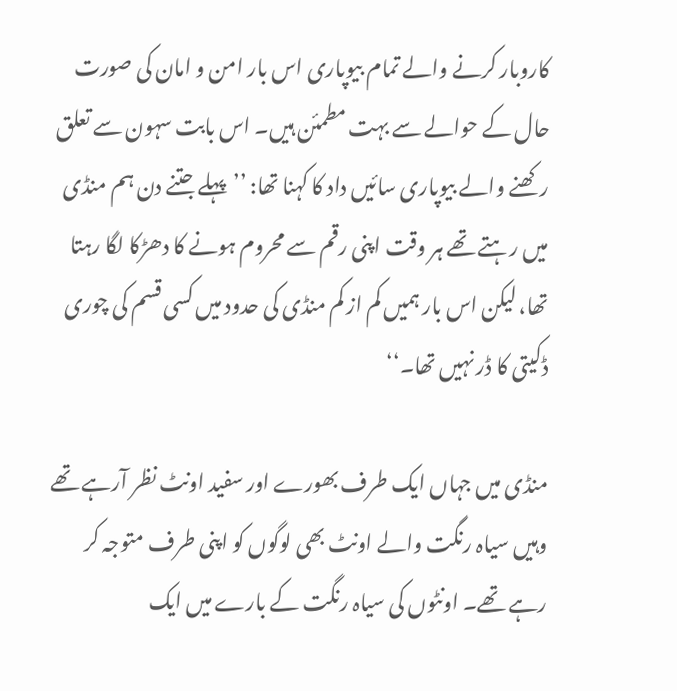کاروبار کرنے والے تمام بیوپاری اس بار امن و امان کی صورت حال کے حوالے سے بہت مطمئن ہیں۔ اس بابت سہون سے تعلق رکھنے والے بیوپاری سائیں داد کا کہنا تھا: ’’پہلے جتنے دن ہم منڈی میں رہتے تھے ہر وقت اپنی رقم سے محروم ہونے کا دھڑکا لگا رہتا تھا، لیکن اس بار ہمیں کم از کم منڈی کی حدود میں کسی قسم کی چوری ڈکیتی کا ڈر نہیں تھا۔‘‘

منڈی میں جہاں ایک طرف بھورے اور سفید اونٹ نظر آرہے تھے وہیں سیاہ رنگت والے اونٹ بھی لوگوں کو اپنی طرف متوجہ کر رہے تھے۔ اونٹوں کی سیاہ رنگت کے بارے میں ایک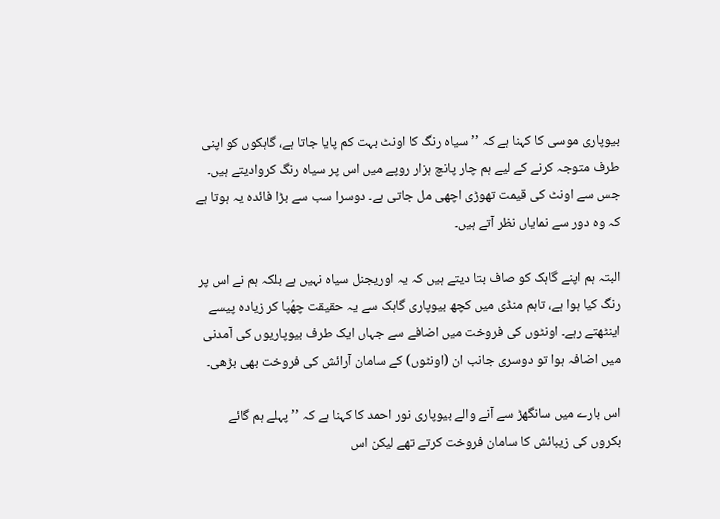بیوپاری موسی کا کہنا ہے کہ ’’سیاہ رنگ کا اونٹ بہت کم پایا جاتا ہے، گاہکوں کو اپنی طرف متوجہ کرنے کے لیے ہم چار پانچ ہزار روپے میں اس پر سیاہ رنگ کروادیتے ہیں۔ جس سے اونٹ کی قیمت تھوڑی اچھی مل جاتی ہے۔ دوسرا سب سے بڑا فائدہ یہ ہوتا ہے کہ وہ دور سے نمایاں نظر آتے ہیں۔

البتہ ہم اپنے گاہک کو صاف بتا دیتے ہیں کہ یہ اوریجنل سیاہ نہیں ہے بلکہ ہم نے اس پر رنگ کیا ہوا ہے، تاہم منڈی میں کچھ بیوپاری گاہک سے یہ حقیقت چھُپا کر زیادہ پیسے اینٹھتے رہے۔ اونٹوں کی فروخت میں اضافے سے جہاں ایک طرف بیوپاریوں کی آمدنی میں اضافہ ہوا تو دوسری جانب ان (اونٹوں) کے سامان آرائش کی فروخت بھی بڑھی۔

اس بارے میں سانگھڑ سے آنے والے بیوپاری نور احمد کا کہنا ہے کہ ’’پہلے ہم گائے بکروں کی زیبائش کا سامان فروخت کرتے تھے لیکن اس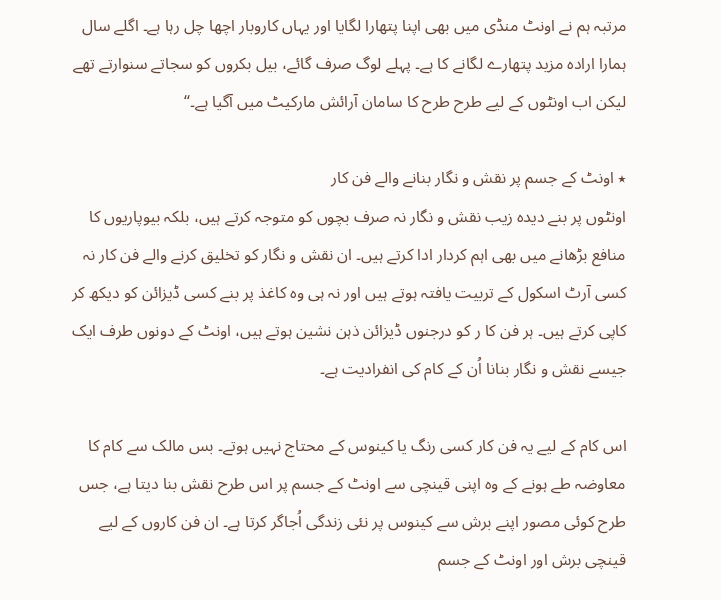مرتبہ ہم نے اونٹ منڈی میں بھی اپنا پتھارا لگایا اور یہاں کاروبار اچھا چل رہا ہے۔ اگلے سال ہمارا ارادہ مزید پتھارے لگانے کا ہے۔ پہلے لوگ صرف گائے، بیل بکروں کو سجاتے سنوارتے تھے لیکن اب اونٹوں کے لیے طرح طرح کا سامان آرائش مارکیٹ میں آگیا ہے۔‘‘

٭ اونٹ کے جسم پر نقش و نگار بنانے والے فن کار
اونٹوں پر بنے دیدہ زیب نقش و نگار نہ صرف بچوں کو متوجہ کرتے ہیں، بلکہ بیوپاریوں کا منافع بڑھانے میں بھی اہم کردار ادا کرتے ہیں۔ ان نقش و نگار کو تخلیق کرنے والے فن کار نہ کسی آرٹ اسکول کے تربیت یافتہ ہوتے ہیں اور نہ ہی وہ کاغذ پر بنے کسی ڈیزائن کو دیکھ کر کاپی کرتے ہیں۔ ہر فن کا ر کو درجنوں ڈیزائن ذہن نشین ہوتے ہیں، اونٹ کے دونوں طرف ایک جیسے نقش و نگار بنانا اُن کے کام کی انفرادیت ہے۔

اس کام کے لیے یہ فن کار کسی رنگ یا کینوس کے محتاج نہیں ہوتے۔ بس مالک سے کام کا معاوضہ طے ہونے کے وہ اپنی قینچی سے اونٹ کے جسم پر اس طرح نقش بنا دیتا ہے، جس طرح کوئی مصور اپنے برش سے کینوس پر نئی زندگی اُجاگر کرتا ہے۔ ان فن کاروں کے لیے قینچی برش اور اونٹ کے جسم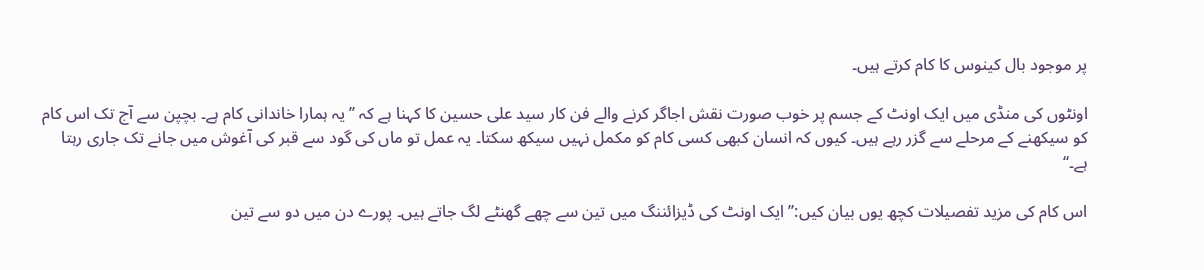پر موجود بال کینوس کا کام کرتے ہیں۔

اونٹوں کی منڈی میں ایک اونٹ کے جسم پر خوب صورت نقش اجاگر کرنے والے فن کار سید علی حسین کا کہنا ہے کہ ’’یہ ہمارا خاندانی کام ہے۔ بچپن سے آج تک اس کام کو سیکھنے کے مرحلے سے گزر رہے ہیں۔ کیوں کہ انسان کبھی کسی کام کو مکمل نہیں سیکھ سکتا۔ یہ عمل تو ماں کی گود سے قبر کی آغوش میں جانے تک جاری رہتا ہے۔‘‘

اس کام کی مزید تفصیلات کچھ یوں بیان کیں:’’ایک اونٹ کی ڈیزائننگ میں تین سے چھے گھنٹے لگ جاتے ہیں۔ پورے دن میں دو سے تین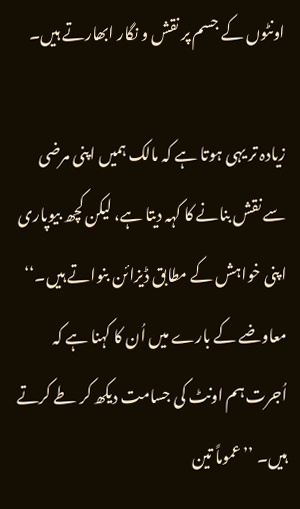اونٹوں کے جسم پر نقش و نگار ابھارتے ہیں۔

زیادہ تر یہی ہوتا ہے کہ مالک ہمیں اپنی مرضی سے نقش بنانے کا کہہ دیتا ہے، لیکن کچھ بیوپاری اپنی خواہش کے مطابق ڈیزائن بنواتے ہیں۔‘‘ معاوضے کے بارے میں اُن کا کہنا ہے کہ اُجرت ہم اونٹ کی جسامت دیکھ کر طے کرتے ہیں۔ ’’عموماً تین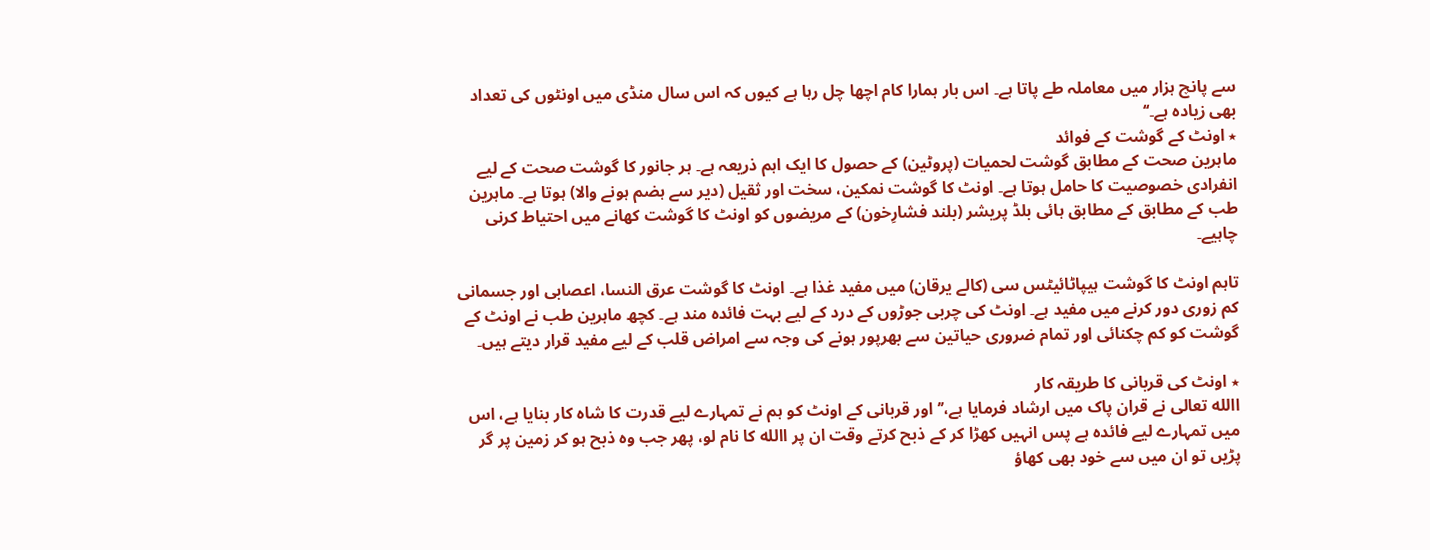سے پانچ ہزار میں معاملہ طے پاتا ہے۔ اس بار ہمارا کام اچھا چل رہا ہے کیوں کہ اس سال منڈی میں اونٹوں کی تعداد بھی زیادہ ہے۔‘‘
٭ اونٹ کے گوشت کے فوائد
ماہرین صحت کے مطابق گوشت لحمیات (پروٹین) کے حصول کا ایک اہم ذریعہ ہے۔ ہر جانور کا گوشت صحت کے لیے انفرادی خصوصیت کا حامل ہوتا ہے۔ اونٹ کا گوشت نمکین، سخت اور ثقیل (دیر سے ہضم ہونے والا) ہوتا ہے۔ ماہرین طب کے مطابق کے مطابق ہائی بلڈ پریشر (بلند فشارِخون) کے مریضوں کو اونٹ کا گوشت کھانے میں احتیاط کرنی چاہیے۔

تاہم اونٹ کا گوشت ہیپاٹائیٹس سی (کالے یرقان) میں مفید غذا ہے۔ اونٹ کا گوشت عرق النسا، اعصابی اور جسمانی کم زوری دور کرنے میں مفید ہے۔ اونٹ کی چربی جوڑوں کے درد کے لیے بہت فائدہ مند ہے۔ کچھ ماہرین طب نے اونٹ کے گوشت کو کم چکنائی اور تمام ضروری حیاتین سے بھرپور ہونے کی وجہ سے امراض قلب کے لیے مفید قرار دیتے ہیں۔

٭ اونٹ کی قربانی کا طریقہ کار
االله تعالی نے قران پاک میں ارشاد فرمایا ہے،’’اور قربانی کے اونٹ کو ہم نے تمہارے لیے قدرت کا شاہ کار بنایا ہے، اس میں تمہارے لیے فائدہ ہے پس انہیں کھڑا کر کے ذبح کرتے وقت ان پر االله کا نام لو، پھر جب وہ ذبح ہو کر زمین پر گر پڑیں تو ان میں سے خود بھی کھاؤ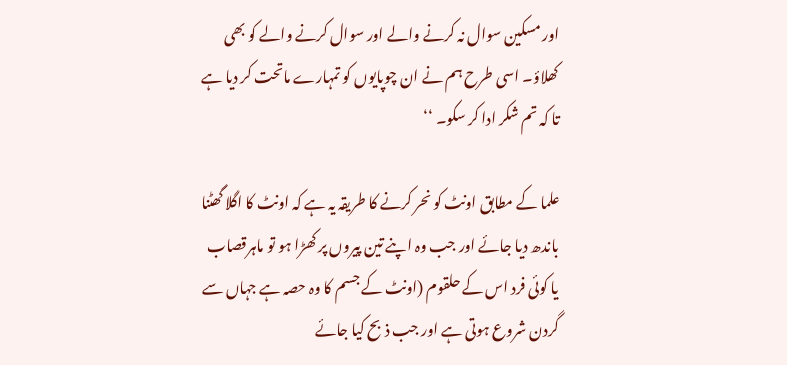اور مسکین سوال نہ کرنے والے اور سوال کرنے والے کو بھی کھلاؤ۔ اسی طرح ہم نے ان چوپایوں کو تمہارے ماتحت کر دیا ہے تا کہ تم شکر ادا کر سکو۔ ‘‘

علما کے مطابق اونٹ کو نحر کرنے کا طریقہ یہ ہے کہ اونٹ کا اگلا گھٹنا باندھ دیا جائے اور جب وہ اپنے تین پیروں پر کھڑا ہو تو ماہرقصاب یا کوئی فرد اس کے حلقوم (اونٹ کے جسم کا وہ حصہ ہے جہاں سے گردن شروع ہوتی ہے اور جب ذبح کیا جائے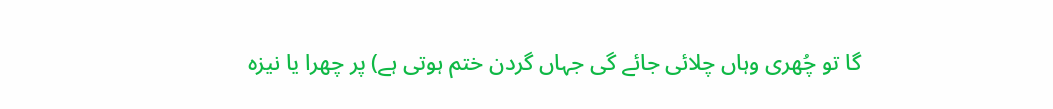گا تو چُھری وہاں چلائی جائے گی جہاں گردن ختم ہوتی ہے) پر چھرا یا نیزہ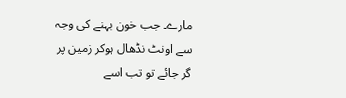مارے۔ جب خون بہنے کی وجہ سے اونٹ نڈھال ہوکر زمین پر گر جائے تو تب اسے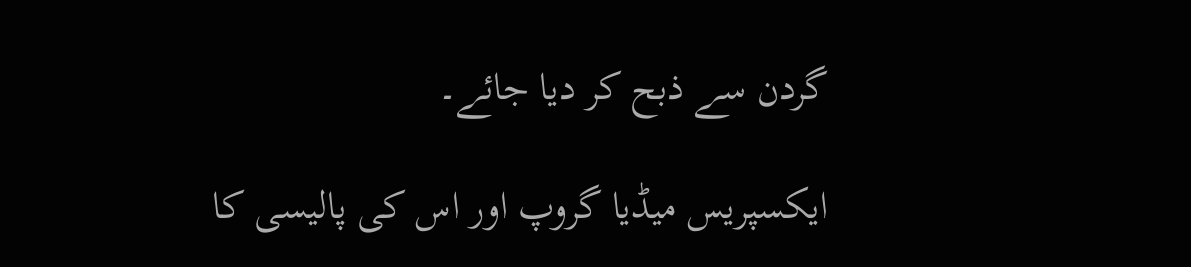گردن سے ذبح کر دیا جائے۔

ایکسپریس میڈیا گروپ اور اس کی پالیسی کا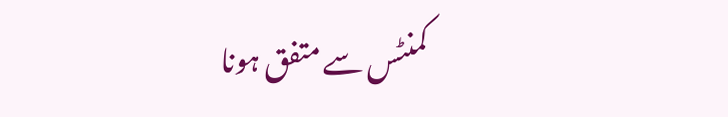کمنٹس سے متفق ہونا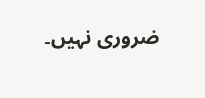ضروری نہیں۔